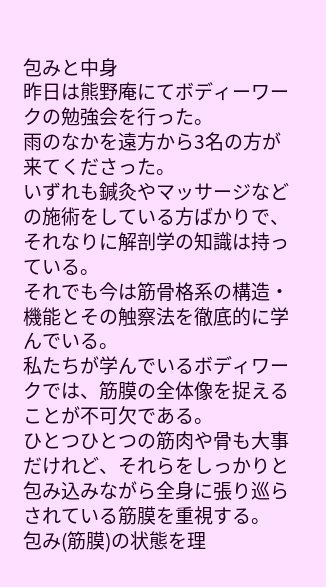包みと中身
昨日は熊野庵にてボディーワークの勉強会を行った。
雨のなかを遠方から3名の方が来てくださった。
いずれも鍼灸やマッサージなどの施術をしている方ばかりで、それなりに解剖学の知識は持っている。
それでも今は筋骨格系の構造・機能とその触察法を徹底的に学んでいる。
私たちが学んでいるボディワークでは、筋膜の全体像を捉えることが不可欠である。
ひとつひとつの筋肉や骨も大事だけれど、それらをしっかりと包み込みながら全身に張り巡らされている筋膜を重視する。
包み(筋膜)の状態を理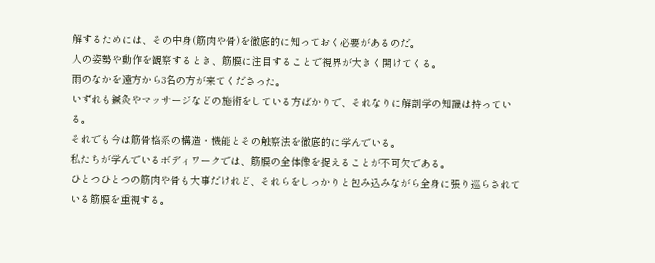解するためには、その中身(筋肉や骨)を徹底的に知っておく必要があるのだ。
人の姿勢や動作を観察するとき、筋膜に注目することで視界が大きく開けてくる。
雨のなかを遠方から3名の方が来てくださった。
いずれも鍼灸やマッサージなどの施術をしている方ばかりで、それなりに解剖学の知識は持っている。
それでも今は筋骨格系の構造・機能とその触察法を徹底的に学んでいる。
私たちが学んでいるボディワークでは、筋膜の全体像を捉えることが不可欠である。
ひとつひとつの筋肉や骨も大事だけれど、それらをしっかりと包み込みながら全身に張り巡らされている筋膜を重視する。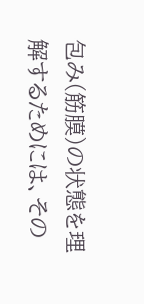包み(筋膜)の状態を理解するためには、その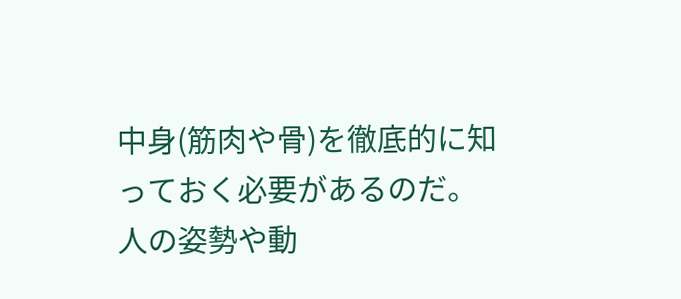中身(筋肉や骨)を徹底的に知っておく必要があるのだ。
人の姿勢や動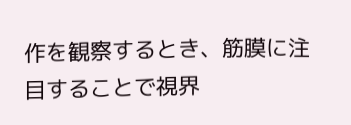作を観察するとき、筋膜に注目することで視界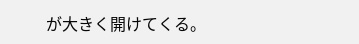が大きく開けてくる。